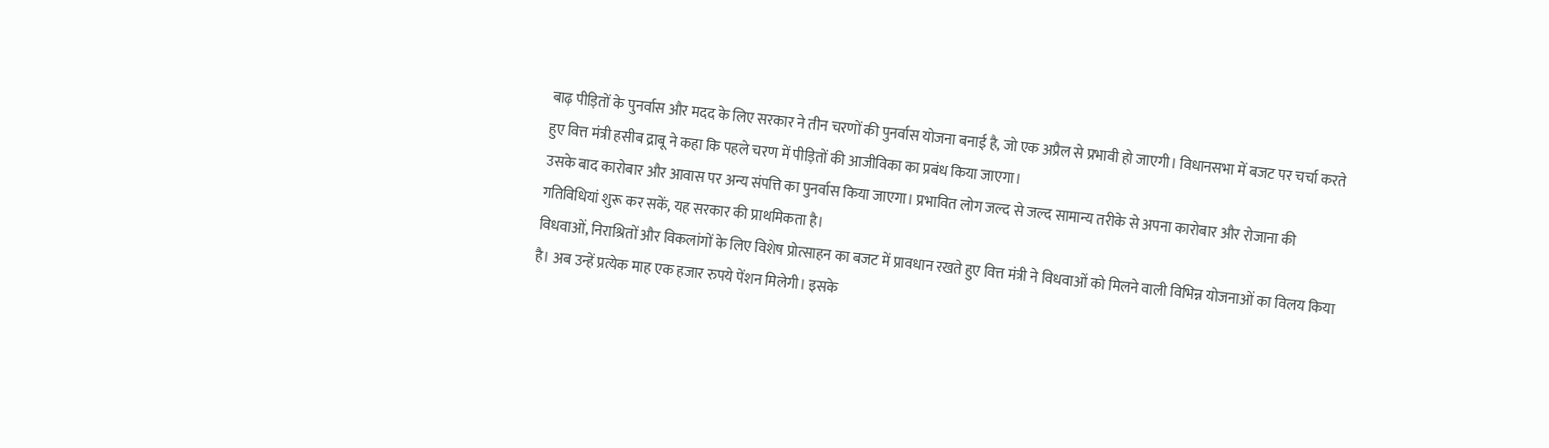बाढ़ पीड़ितों के पुनर्वास और मदद के लिए सरकार ने तीन चरणों की पुनर्वास योजना बनाई है, जो एक अप्रैल से प्रभावी हो जाएगी। विधानसभा में बजट पर चर्चा करते हुए वित्त मंत्री हसीब द्राबू ने कहा कि पहले चरण में पीड़ितों की आजीविका का प्रबंध किया जाएगा।
उसके बाद कारोबार और आवास पर अन्य संपत्ति का पुनर्वास किया जाएगा। प्रभावित लोग जल्द से जल्द सामान्य तरीके से अपना कारोबार और रोजाना की गतिविधियां शुरू कर सकें, यह सरकार की प्राथमिकता है।
विधवाओं, निराश्रितों और विकलांगों के लिए विशेष प्रोत्साहन का बजट में प्रावधान रखते हुए वित्त मंत्री ने विधवाओं को मिलने वाली विभिन्न योजनाओं का विलय किया है। अब उन्हें प्रत्येक माह एक हजार रुपये पेंशन मिलेगी। इसके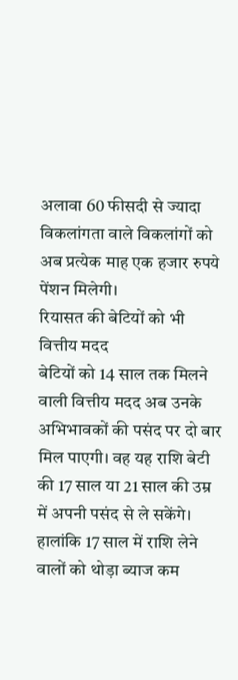अलावा 60 फीसदी से ज्यादा विकलांगता वाले विकलांगों को अब प्रत्येक माह एक हजार रुपये पेंशन मिलेगी।
रियासत की बेटियों को भी वित्तीय मदद
बेटियों को 14 साल तक मिलने वाली वित्तीय मदद अब उनके अभिभावकों की पसंद पर दो बार मिल पाएगी। वह यह राशि बेटी की 17 साल या 21 साल की उम्र में अपनी पसंद से ले सकेंगे। हालांकि 17 साल में राशि लेने वालों को थोड़ा ब्याज कम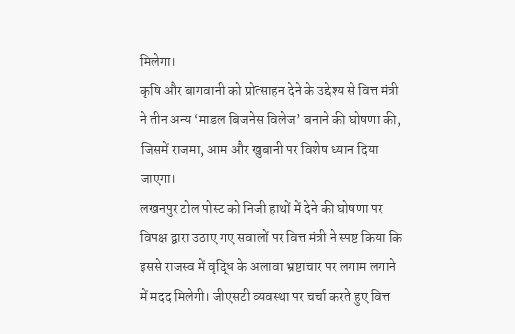मिलेगा।
कृषि और बागवानी को प्रोत्साहन देने के उद्देश्य से वित्त मंत्री ने तीन अन्य ‘माडल बिजनेस विलेज’ बनाने की घोषणा की, जिसमें राजमा, आम और खुबानी पर विशेष ध्यान दिया जाएगा।
लखनपुर टोल पोस्ट को निजी हाथों में देने की घोषणा पर विपक्ष द्वारा उठाए गए सवालों पर वित्त मंत्री ने स्पष्ट किया कि इससे राजस्व में वृद्धि के अलावा भ्रष्टाचार पर लगाम लगाने में मदद मिलेगी। जीएसटी व्यवस्था पर चर्चा करते हुए वित्त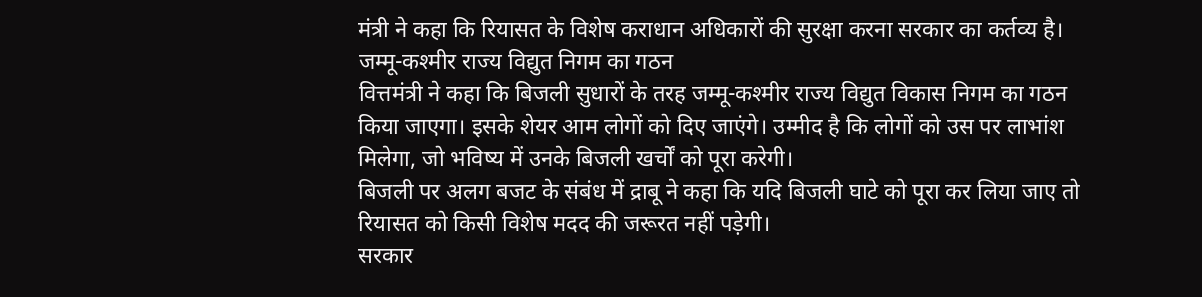मंत्री ने कहा कि रियासत के विशेष कराधान अधिकारों की सुरक्षा करना सरकार का कर्तव्य है।
जम्मू-कश्मीर राज्य विद्युत निगम का गठन
वित्तमंत्री ने कहा कि बिजली सुधारों के तरह जम्मू-कश्मीर राज्य विद्युत विकास निगम का गठन किया जाएगा। इसके शेयर आम लोगों को दिए जाएंगे। उम्मीद है कि लोगों को उस पर लाभांश मिलेगा, जो भविष्य में उनके बिजली खर्चों को पूरा करेगी।
बिजली पर अलग बजट के संबंध में द्राबू ने कहा कि यदि बिजली घाटे को पूरा कर लिया जाए तो रियासत को किसी विशेष मदद की जरूरत नहीं पड़ेगी।
सरकार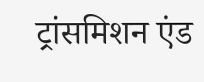ट्रांसमिशन एंड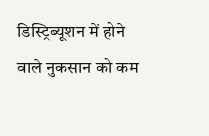डिस्ट्रिब्यूशन में होने वाले नुकसान को कम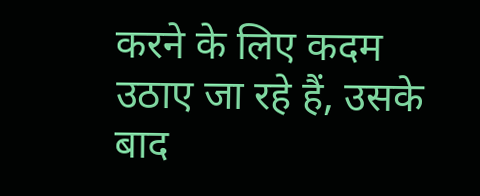करने के लिए कदम उठाए जा रहे हैं, उसके बाद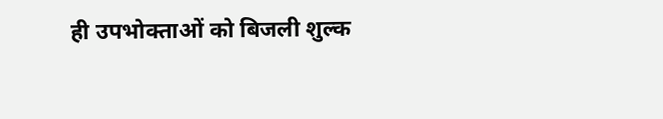ही उपभोक्ताओं को बिजली शुल्क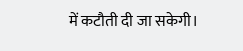में कटौती दी जा सकेगी।